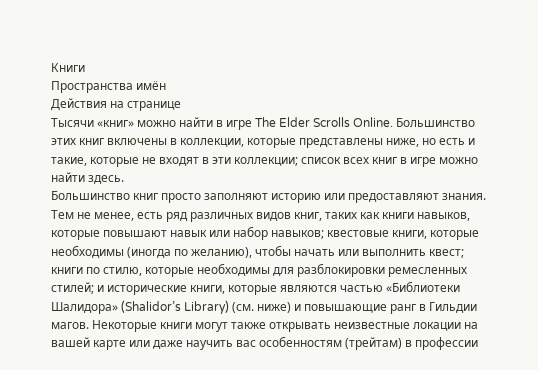Книги
Пространства имён
Действия на странице
Тысячи «книг» можно найти в игре The Elder Scrolls Online. Большинство этих книг включены в коллекции, которые представлены ниже, но есть и такие, которые не входят в эти коллекции; список всех книг в игре можно найти здесь.
Большинство книг просто заполняют историю или предоставляют знания. Тем не менее, есть ряд различных видов книг, таких как книги навыков, которые повышают навык или набор навыков; квестовые книги, которые необходимы (иногда по желанию), чтобы начать или выполнить квест; книги по стилю, которые необходимы для разблокировки ремесленных стилей; и исторические книги, которые являются частью «Библиотеки Шалидора» (Shalidor’s Library) (см. ниже) и повышающие ранг в Гильдии магов. Некоторые книги могут также открывать неизвестные локации на вашей карте или даже научить вас особенностям (трейтам) в профессии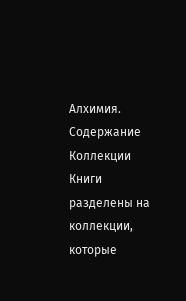Алхимия.
Содержание
Коллекции
Книги разделены на коллекции, которые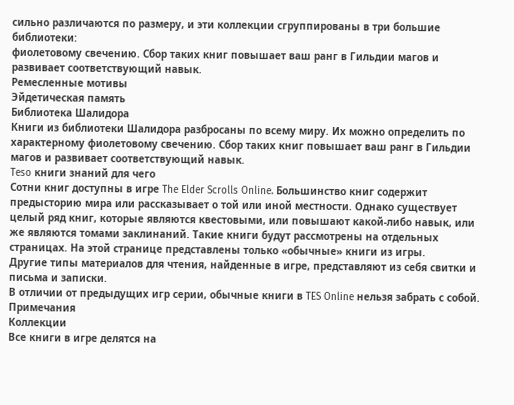сильно различаются по размеру, и эти коллекции сгруппированы в три большие библиотеки:
фиолетовому свечению. Сбор таких книг повышает ваш ранг в Гильдии магов и развивает соответствующий навык.
Ремесленные мотивы
Эйдетическая память
Библиотека Шалидора
Книги из библиотеки Шалидора разбросаны по всему миру. Их можно определить по характерному фиолетовому свечению. Сбор таких книг повышает ваш ранг в Гильдии магов и развивает соответствующий навык.
Teso книги знаний для чего
Сотни книг доступны в игре The Elder Scrolls Online. Большинство книг содержит предысторию мира или рассказывает о той или иной местности. Однако существует целый ряд книг, которые являются квестовыми, или повышают какой-либо навык, или же являются томами заклинаний. Такие книги будут рассмотрены на отдельных страницах. На этой странице представлены только «обычные» книги из игры.
Другие типы материалов для чтения, найденные в игре, представляют из себя свитки и письма и записки.
В отличии от предыдущих игр серии, обычные книги в TES Online нельзя забрать с собой.
Примечания
Коллекции
Все книги в игре делятся на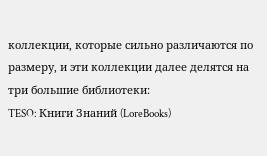коллекции, которые сильно различаются по размеру, и эти коллекции далее делятся на три большие библиотеки:
TESO: Книги Знаний (LoreBooks)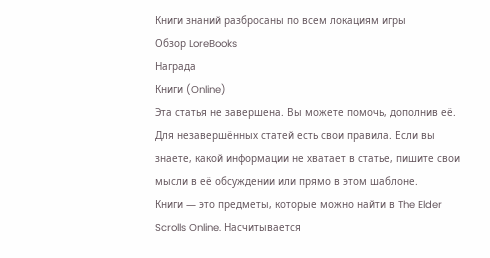Книги знаний разбросаны по всем локациям игры
Обзор LoreBooks
Награда
Книги (Online)
Эта статья не завершена. Вы можете помочь, дополнив её.
Для незавершённых статей есть свои правила. Если вы знаете, какой информации не хватает в статье, пишите свои мысли в её обсуждении или прямо в этом шаблоне.
Книги — это предметы, которые можно найти в The Elder Scrolls Online. Насчитывается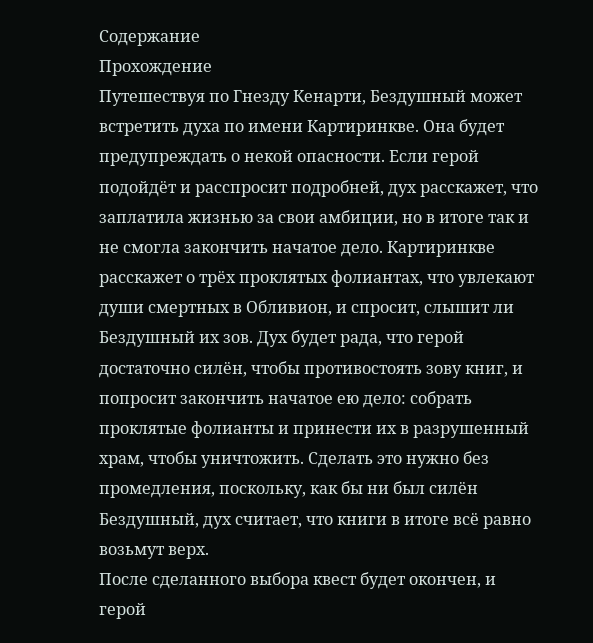Содержание
Прохождение
Путешествуя по Гнезду Кенарти, Бездушный может встретить духа по имени Картиринкве. Она будет предупреждать о некой опасности. Если герой подойдёт и расспросит подробней, дух расскажет, что заплатила жизнью за свои амбиции, но в итоге так и не смогла закончить начатое дело. Картиринкве расскажет о трёх проклятых фолиантах, что увлекают души смертных в Обливион, и спросит, слышит ли Бездушный их зов. Дух будет рада, что герой достаточно силён, чтобы противостоять зову книг, и попросит закончить начатое ею дело: собрать проклятые фолианты и принести их в разрушенный храм, чтобы уничтожить. Сделать это нужно без промедления, поскольку, как бы ни был силён Бездушный, дух считает, что книги в итоге всё равно возьмут верх.
После сделанного выбора квест будет окончен, и герой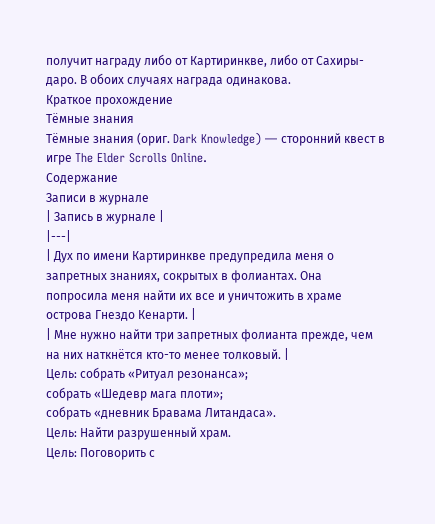получит награду либо от Картиринкве, либо от Сахиры-даро. В обоих случаях награда одинакова.
Краткое прохождение
Тёмные знания
Тёмные знания (ориг. Dark Knowledge) — сторонний квест в игре The Elder Scrolls Online.
Содержание
Записи в журнале
| Запись в журнале |
|---|
| Дух по имени Картиринкве предупредила меня о запретных знаниях, сокрытых в фолиантах. Она попросила меня найти их все и уничтожить в храме острова Гнездо Кенарти. |
| Мне нужно найти три запретных фолианта прежде, чем на них наткнётся кто-то менее толковый. |
Цель: собрать «Ритуал резонанса»;
собрать «Шедевр мага плоти»;
собрать «дневник Бравама Литандаса».
Цель: Найти разрушенный храм.
Цель: Поговорить с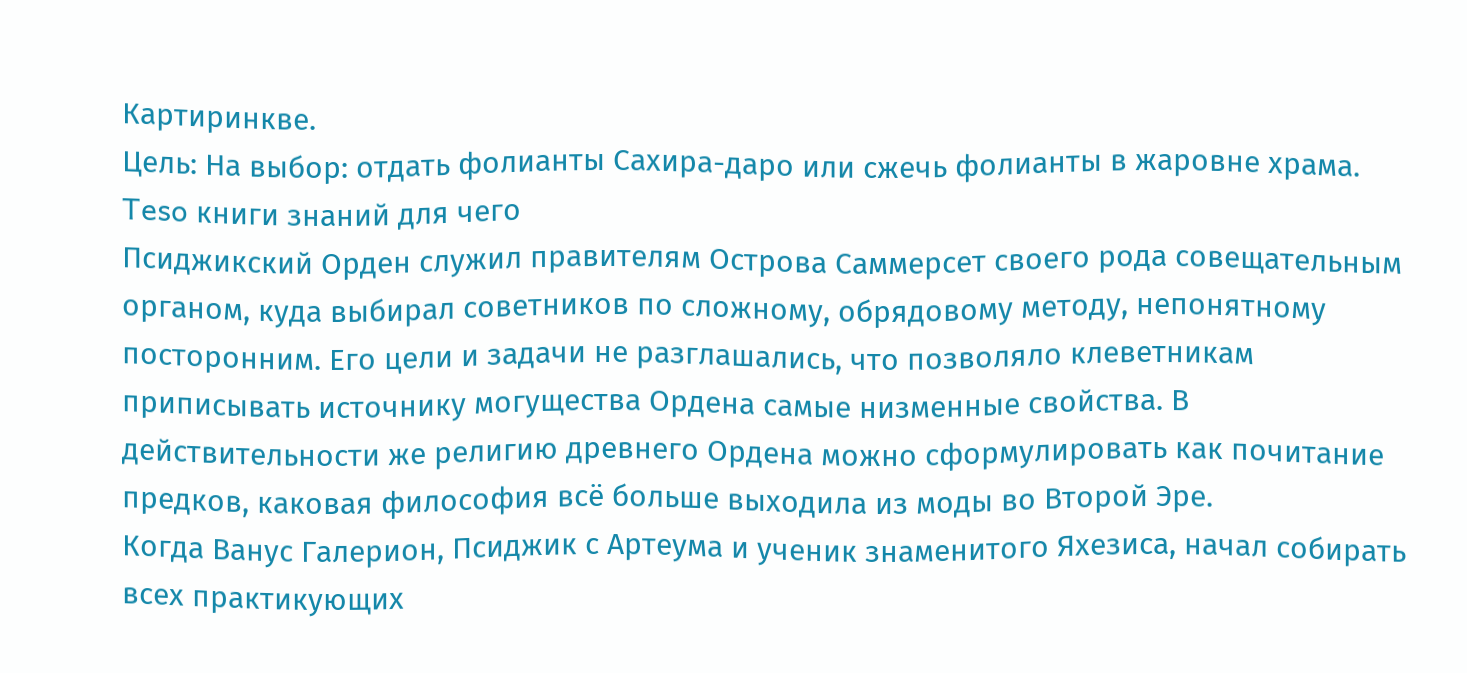Картиринкве.
Цель: На выбор: отдать фолианты Сахира-даро или сжечь фолианты в жаровне храма.
Teso книги знаний для чего
Псиджикский Орден служил правителям Острова Саммерсет своего рода совещательным органом, куда выбирал советников по сложному, обрядовому методу, непонятному посторонним. Его цели и задачи не разглашались, что позволяло клеветникам приписывать источнику могущества Ордена самые низменные свойства. В действительности же религию древнего Ордена можно сформулировать как почитание предков, каковая философия всё больше выходила из моды во Второй Эре.
Когда Ванус Галерион, Псиджик с Артеума и ученик знаменитого Яхезиса, начал собирать всех практикующих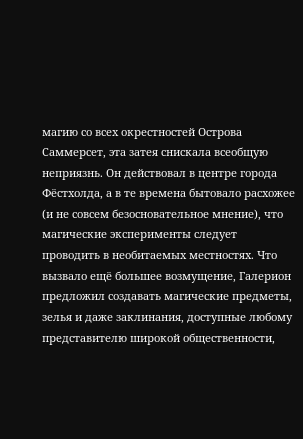магию со всех окрестностей Острова Саммерсет, эта затея снискала всеобщую неприязнь. Он действовал в центре города Фёстхолда, а в те времена бытовало расхожее (и не совсем безосновательное мнение), что магические эксперименты следует проводить в необитаемых местностях. Что вызвало ещё большее возмущение, Галерион предложил создавать магические предметы, зелья и даже заклинания, доступные любому представителю широкой общественности,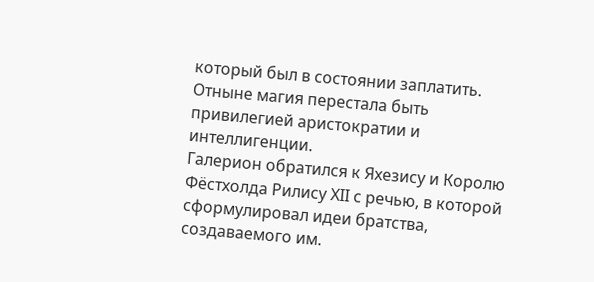который был в состоянии заплатить. Отныне магия перестала быть привилегией аристократии и интеллигенции.
Галерион обратился к Яхезису и Королю Фёстхолда Рилису XII с речью, в которой сформулировал идеи братства, создаваемого им.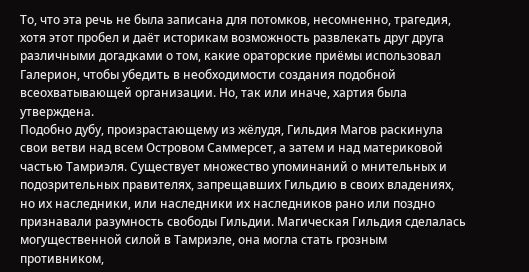То, что эта речь не была записана для потомков, несомненно, трагедия, хотя этот пробел и даёт историкам возможность развлекать друг друга различными догадками о том, какие ораторские приёмы использовал Галерион, чтобы убедить в необходимости создания подобной всеохватывающей организации. Но, так или иначе, хартия была утверждена.
Подобно дубу, произрастающему из жёлудя, Гильдия Магов раскинула свои ветви над всем Островом Саммерсет, а затем и над материковой частью Тамриэля. Существует множество упоминаний о мнительных и подозрительных правителях, запрещавших Гильдию в своих владениях, но их наследники, или наследники их наследников рано или поздно признавали разумность свободы Гильдии. Магическая Гильдия сделалась могущественной силой в Тамриэле, она могла стать грозным противником,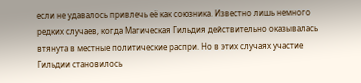если не удавалось привлечь её как союзника. Известно лишь немного редких случаев, когда Магическая Гильдия действительно оказывалась втянута в местные политические распри. Но в этих случаях участие Гильдии становилось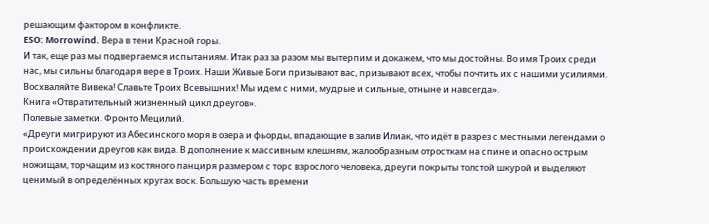решающим фактором в конфликте.
ESO: Morrowind. Вера в тени Красной горы.
И так, еще раз мы подвергаемся испытаниям. Итак раз за разом мы вытерпим и докажем, что мы достойны. Во имя Троих среди нас, мы сильны благодаря вере в Троих. Наши Живые Боги призывают вас, призывают всех, чтобы почтить их с нашими усилиями.
Восхваляйте Вивека! Славьте Троих Всевышних! Мы идем с ними, мудрые и сильные, отныне и навсегда».
Книга «Отвратительный жизненный цикл дреугов».
Полевые заметки. Фронто Мецилий.
«Дреуги мигрируют из Абесинского моря в озера и фьорды, впадающие в залив Илиак, что идёт в разрез с местными легендами о происхождении дреугов как вида. В дополнение к массивным клешням, жалообразным отросткам на спине и опасно острым ножищам, торчащим из костяного панциря размером с торс взрослого человека, дреуги покрыты толстой шкурой и выделяют ценимый в определённых кругах воск. Большую часть времени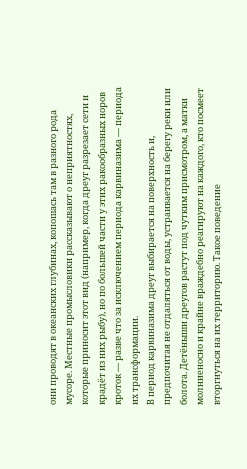они проводят в океанских глубинах, копошась там в разного рода мусоре. Местные промысловики рассказывают о неприятностях, которые приносит этот вид (например, когда дреуг разрезает сети и крадёт из них рыбу), но по большей части у этих ракообразных норов кроток — разве что за исключением периода карвиназима — периода их трансформации.
В период карвиназима дреуг выбирается на поверхность и, предпочитая не отдаляться от воды, устраивается на берегу реки или болота. Детёныши дреугов растут под чутким присмотром, а матки молниеносно и крайне враждебно реагируют на каждого, кто посмеет вторгнуться на их территорию. Такое поведение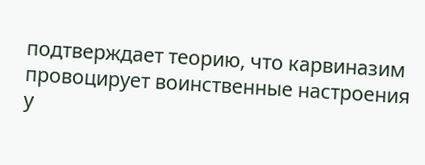подтверждает теорию, что карвиназим провоцирует воинственные настроения у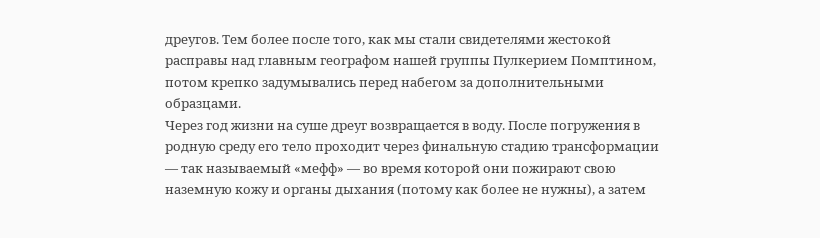дреугов. Тем более после того, как мы стали свидетелями жестокой расправы над главным географом нашей группы Пулкерием Помптином, потом крепко задумывались перед набегом за дополнительными образцами.
Через год жизни на суше дреуг возвращается в воду. После погружения в родную среду его тело проходит через финальную стадию трансформации — так называемый «мефф» — во время которой они пожирают свою наземную кожу и органы дыхания (потому как более не нужны), а затем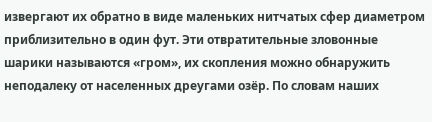извергают их обратно в виде маленьких нитчатых сфер диаметром приблизительно в один фут. Эти отвратительные зловонные шарики называются «гром», их скопления можно обнаружить неподалеку от населенных дреугами озёр. По словам наших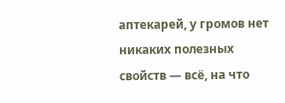аптекарей, у громов нет никаких полезных свойств — всё, на что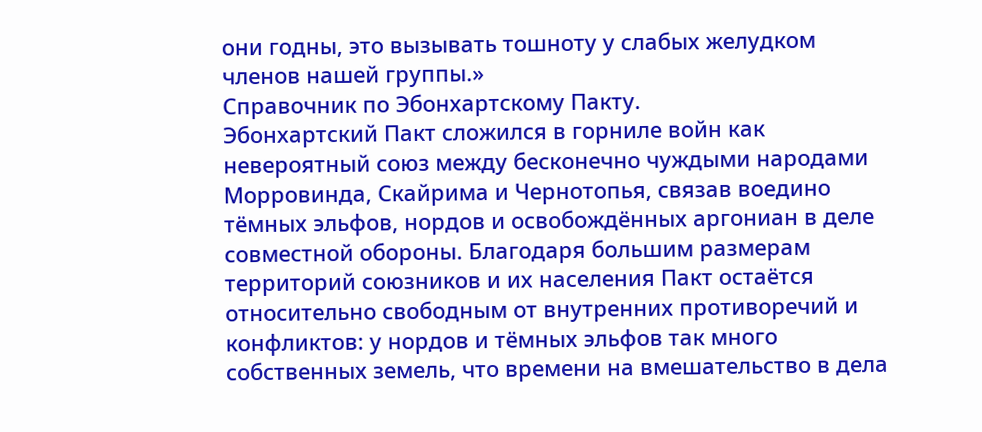они годны, это вызывать тошноту у слабых желудком членов нашей группы.»
Справочник по Эбонхартскому Пакту.
Эбонхартский Пакт сложился в горниле войн как невероятный союз между бесконечно чуждыми народами Морровинда, Скайрима и Чернотопья, связав воедино тёмных эльфов, нордов и освобождённых аргониан в деле совместной обороны. Благодаря большим размерам территорий союзников и их населения Пакт остаётся относительно свободным от внутренних противоречий и конфликтов: у нордов и тёмных эльфов так много собственных земель, что времени на вмешательство в дела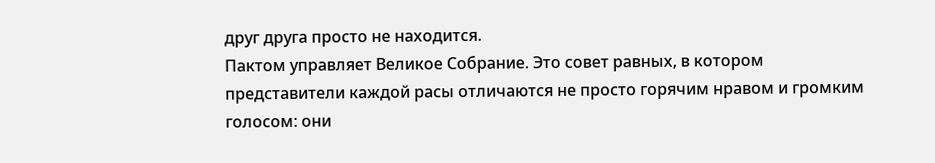друг друга просто не находится.
Пактом управляет Великое Собрание. Это совет равных, в котором представители каждой расы отличаются не просто горячим нравом и громким голосом: они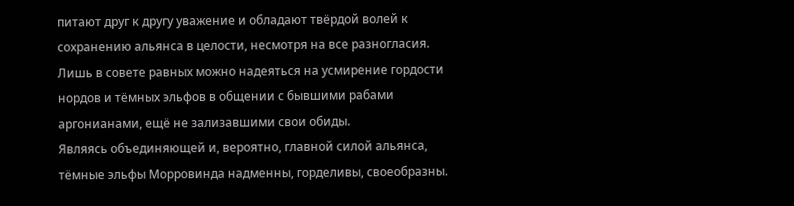питают друг к другу уважение и обладают твёрдой волей к сохранению альянса в целости, несмотря на все разногласия. Лишь в совете равных можно надеяться на усмирение гордости нордов и тёмных эльфов в общении с бывшими рабами аргонианами, ещё не зализавшими свои обиды.
Являясь объединяющей и, вероятно, главной силой альянса, тёмные эльфы Морровинда надменны, горделивы, своеобразны.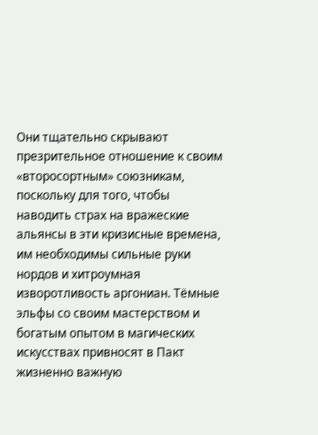Они тщательно скрывают презрительное отношение к своим «второсортным» союзникам, поскольку для того, чтобы наводить страх на вражеские альянсы в эти кризисные времена, им необходимы сильные руки нордов и хитроумная изворотливость аргониан. Тёмные эльфы со своим мастерством и богатым опытом в магических искусствах привносят в Пакт жизненно важную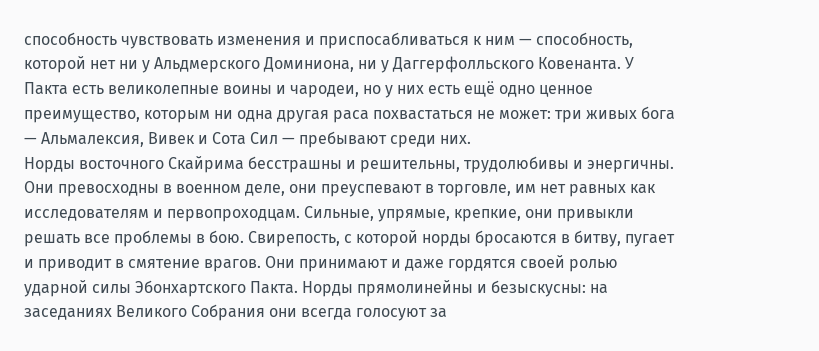способность чувствовать изменения и приспосабливаться к ним — способность, которой нет ни у Альдмерского Доминиона, ни у Даггерфолльского Ковенанта. У Пакта есть великолепные воины и чародеи, но у них есть ещё одно ценное преимущество, которым ни одна другая раса похвастаться не может: три живых бога — Альмалексия, Вивек и Сота Сил — пребывают среди них.
Норды восточного Скайрима бесстрашны и решительны, трудолюбивы и энергичны. Они превосходны в военном деле, они преуспевают в торговле, им нет равных как исследователям и первопроходцам. Сильные, упрямые, крепкие, они привыкли решать все проблемы в бою. Свирепость, с которой норды бросаются в битву, пугает и приводит в смятение врагов. Они принимают и даже гордятся своей ролью ударной силы Эбонхартского Пакта. Норды прямолинейны и безыскусны: на заседаниях Великого Собрания они всегда голосуют за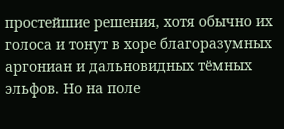простейшие решения, хотя обычно их голоса и тонут в хоре благоразумных аргониан и дальновидных тёмных эльфов. Но на поле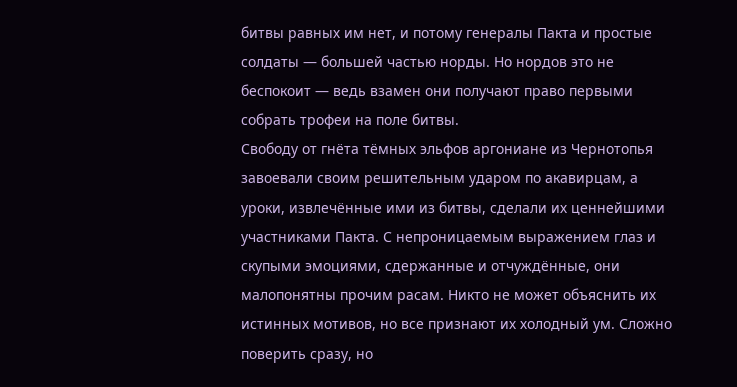битвы равных им нет, и потому генералы Пакта и простые солдаты — большей частью норды. Но нордов это не беспокоит — ведь взамен они получают право первыми собрать трофеи на поле битвы.
Свободу от гнёта тёмных эльфов аргониане из Чернотопья завоевали своим решительным ударом по акавирцам, а уроки, извлечённые ими из битвы, сделали их ценнейшими участниками Пакта. С непроницаемым выражением глаз и скупыми эмоциями, сдержанные и отчуждённые, они малопонятны прочим расам. Никто не может объяснить их истинных мотивов, но все признают их холодный ум. Сложно поверить сразу, но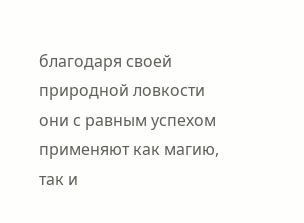благодаря своей природной ловкости они с равным успехом применяют как магию, так и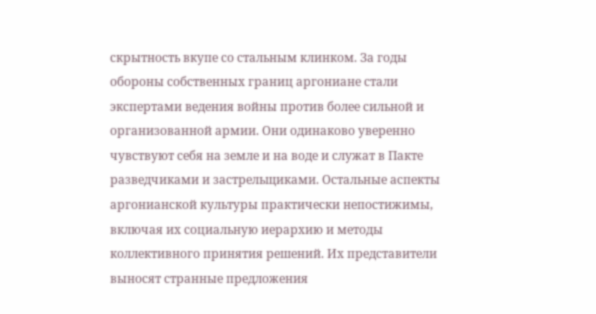скрытность вкупе со стальным клинком. За годы обороны собственных границ аргониане стали экспертами ведения войны против более сильной и организованной армии. Они одинаково уверенно чувствуют себя на земле и на воде и служат в Пакте разведчиками и застрельщиками. Остальные аспекты аргонианской культуры практически непостижимы, включая их социальную иерархию и методы коллективного принятия решений. Их представители выносят странные предложения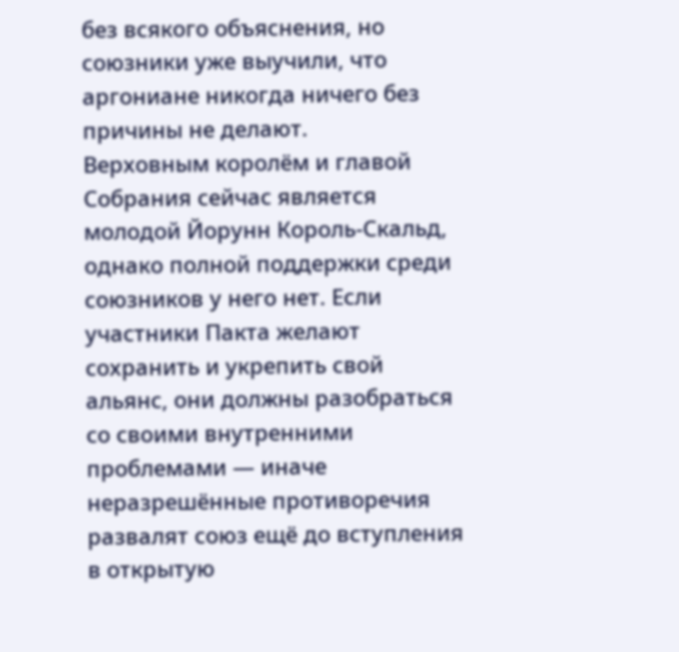без всякого объяснения, но союзники уже выучили, что аргониане никогда ничего без причины не делают.
Верховным королём и главой Собрания сейчас является молодой Йорунн Король-Скальд, однако полной поддержки среди союзников у него нет. Если участники Пакта желают сохранить и укрепить свой альянс, они должны разобраться со своими внутренними проблемами — иначе неразрешённые противоречия развалят союз ещё до вступления в открытую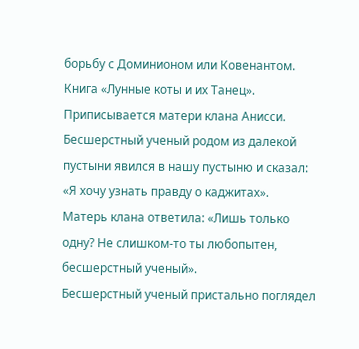борьбу с Доминионом или Ковенантом.
Книга «Лунные коты и их Танец».
Приписывается матери клана Анисси.
Бесшерстный ученый родом из далекой пустыни явился в нашу пустыню и сказал: «Я хочу узнать правду о каджитах».
Матерь клана ответила: «Лишь только одну? Не слишком-то ты любопытен, бесшерстный ученый».
Бесшерстный ученый пристально поглядел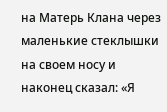на Матерь Клана через маленькие стеклышки на своем носу и наконец сказал: «Я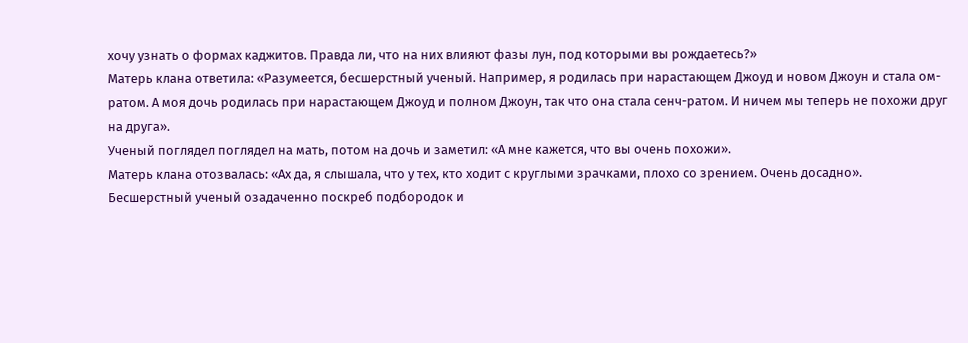хочу узнать о формах каджитов. Правда ли, что на них влияют фазы лун, под которыми вы рождаетесь?»
Матерь клана ответила: «Разумеется, бесшерстный ученый. Например, я родилась при нарастающем Джоуд и новом Джоун и стала ом-ратом. А моя дочь родилась при нарастающем Джоуд и полном Джоун, так что она стала сенч-ратом. И ничем мы теперь не похожи друг на друга».
Ученый поглядел поглядел на мать, потом на дочь и заметил: «А мне кажется, что вы очень похожи».
Матерь клана отозвалась: «Ах да, я слышала, что у тех, кто ходит с круглыми зрачками, плохо со зрением. Очень досадно».
Бесшерстный ученый озадаченно поскреб подбородок и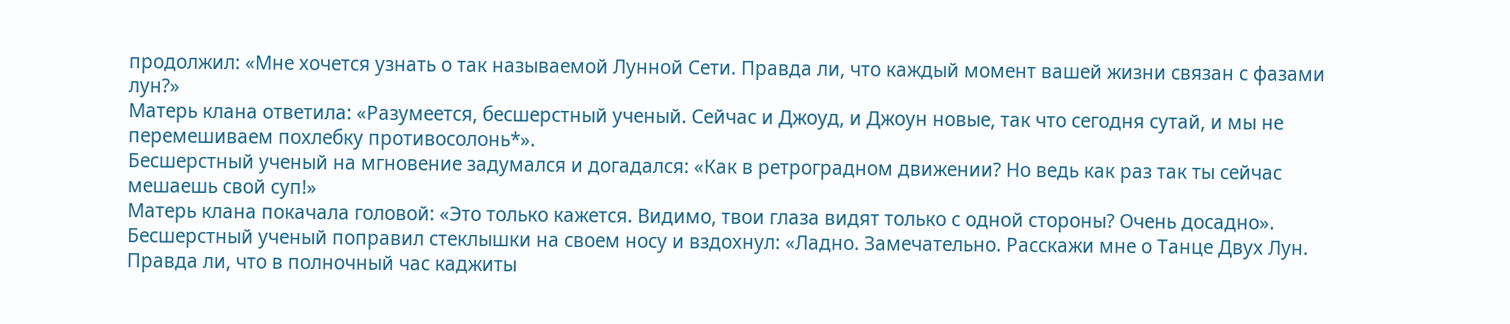продолжил: «Мне хочется узнать о так называемой Лунной Сети. Правда ли, что каждый момент вашей жизни связан с фазами лун?»
Матерь клана ответила: «Разумеется, бесшерстный ученый. Сейчас и Джоуд, и Джоун новые, так что сегодня сутай, и мы не перемешиваем похлебку противосолонь*».
Бесшерстный ученый на мгновение задумался и догадался: «Как в ретроградном движении? Но ведь как раз так ты сейчас мешаешь свой суп!»
Матерь клана покачала головой: «Это только кажется. Видимо, твои глаза видят только с одной стороны? Очень досадно».
Бесшерстный ученый поправил стеклышки на своем носу и вздохнул: «Ладно. Замечательно. Расскажи мне о Танце Двух Лун. Правда ли, что в полночный час каджиты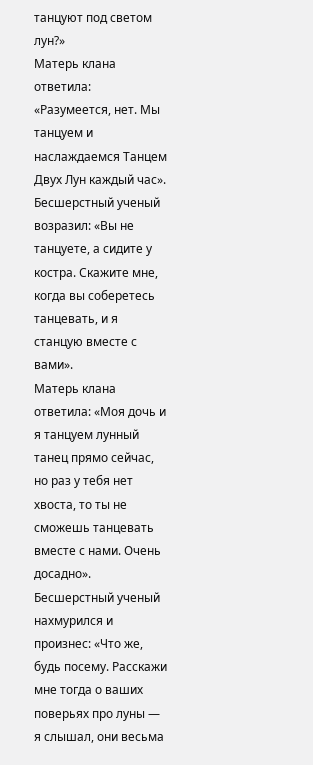танцуют под светом лун?»
Матерь клана ответила: «Разумеется, нет. Мы танцуем и наслаждаемся Танцем Двух Лун каждый час».
Бесшерстный ученый возразил: «Вы не танцуете, а сидите у костра. Скажите мне, когда вы соберетесь танцевать, и я станцую вместе с вами».
Матерь клана ответила: «Моя дочь и я танцуем лунный танец прямо сейчас, но раз у тебя нет хвоста, то ты не сможешь танцевать вместе с нами. Очень досадно».
Бесшерстный ученый нахмурился и произнес: «Что же, будь посему. Расскажи мне тогда о ваших поверьях про луны — я слышал, они весьма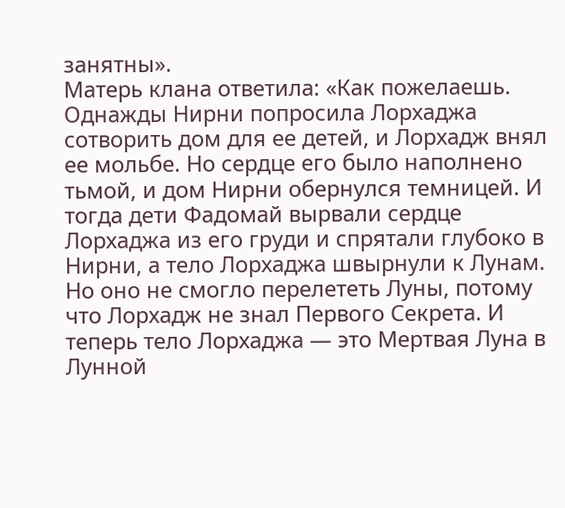занятны».
Матерь клана ответила: «Как пожелаешь. Однажды Нирни попросила Лорхаджа сотворить дом для ее детей, и Лорхадж внял ее мольбе. Но сердце его было наполнено тьмой, и дом Нирни обернулся темницей. И тогда дети Фадомай вырвали сердце Лорхаджа из его груди и спрятали глубоко в Нирни, а тело Лорхаджа швырнули к Лунам. Но оно не смогло перелететь Луны, потому что Лорхадж не знал Первого Секрета. И теперь тело Лорхаджа — это Мертвая Луна в Лунной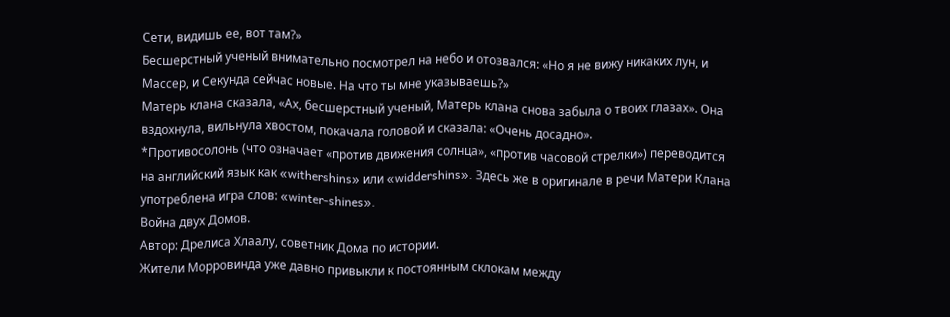Сети, видишь ее, вот там?»
Бесшерстный ученый внимательно посмотрел на небо и отозвался: «Но я не вижу никаких лун, и Массер, и Секунда сейчас новые. На что ты мне указываешь?»
Матерь клана сказала, «Ах, бесшерстный ученый, Матерь клана снова забыла о твоих глазах». Она вздохнула, вильнула хвостом, покачала головой и сказала: «Очень досадно».
*Противосолонь (что означает «против движения солнца», «против часовой стрелки») переводится на английский язык как «withershins» или «widdershins». Здесь же в оригинале в речи Матери Клана употреблена игра слов: «winter-shines».
Война двух Домов.
Автор: Дрелиса Хлаалу, советник Дома по истории.
Жители Морровинда уже давно привыкли к постоянным склокам между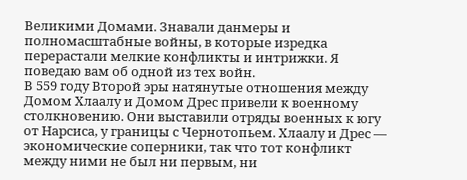Великими Домами. Знавали данмеры и полномасштабные войны, в которые изредка перерастали мелкие конфликты и интрижки. Я поведаю вам об одной из тех войн.
В 559 году Второй эры натянутые отношения между Домом Хлаалу и Домом Дрес привели к военному столкновению. Они выставили отряды военных к югу от Нарсиса, у границы с Чернотопьем. Хлаалу и Дрес — экономические соперники, так что тот конфликт между ними не был ни первым, ни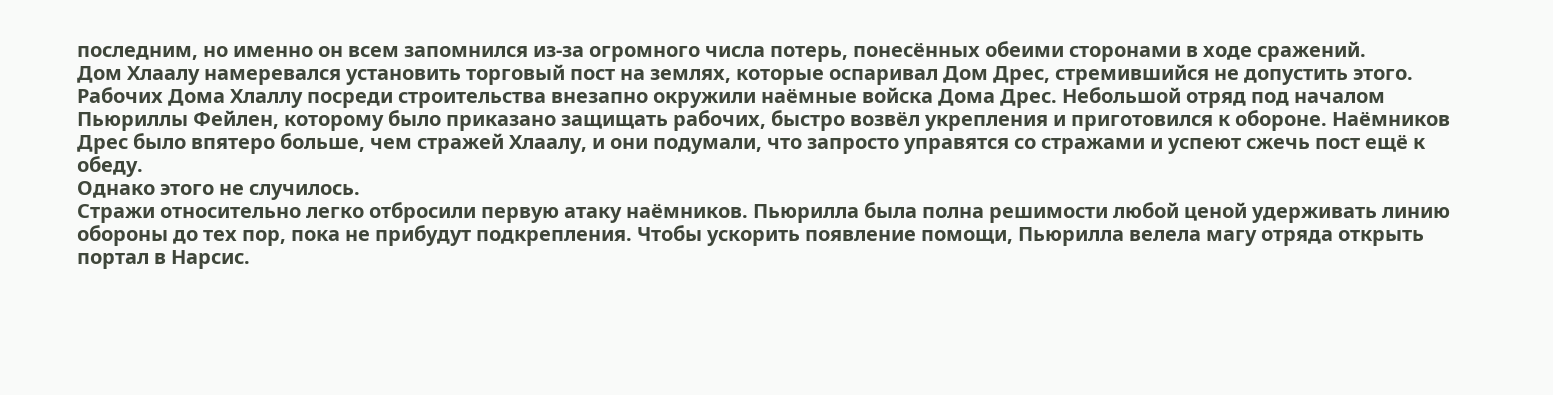последним, но именно он всем запомнился из-за огромного числа потерь, понесённых обеими сторонами в ходе сражений.
Дом Хлаалу намеревался установить торговый пост на землях, которые оспаривал Дом Дрес, стремившийся не допустить этого. Рабочих Дома Хлаллу посреди строительства внезапно окружили наёмные войска Дома Дрес. Небольшой отряд под началом Пьюриллы Фейлен, которому было приказано защищать рабочих, быстро возвёл укрепления и приготовился к обороне. Наёмников Дрес было впятеро больше, чем стражей Хлаалу, и они подумали, что запросто управятся со стражами и успеют сжечь пост ещё к обеду.
Однако этого не случилось.
Стражи относительно легко отбросили первую атаку наёмников. Пьюрилла была полна решимости любой ценой удерживать линию обороны до тех пор, пока не прибудут подкрепления. Чтобы ускорить появление помощи, Пьюрилла велела магу отряда открыть портал в Нарсис.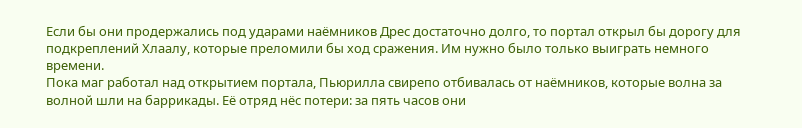Если бы они продержались под ударами наёмников Дрес достаточно долго, то портал открыл бы дорогу для подкреплений Хлаалу, которые преломили бы ход сражения. Им нужно было только выиграть немного времени.
Пока маг работал над открытием портала, Пьюрилла свирепо отбивалась от наёмников, которые волна за волной шли на баррикады. Её отряд нёс потери: за пять часов они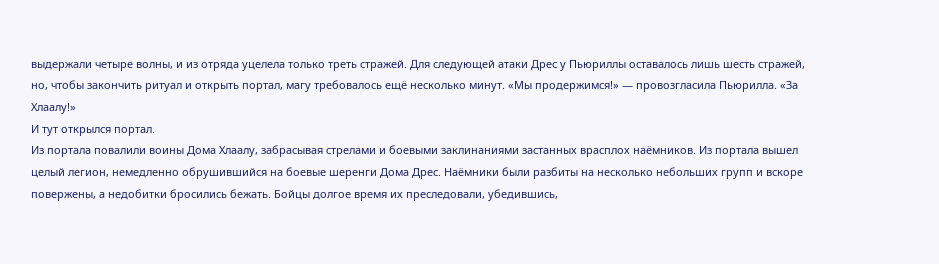выдержали четыре волны, и из отряда уцелела только треть стражей. Для следующей атаки Дрес у Пьюриллы оставалось лишь шесть стражей, но, чтобы закончить ритуал и открыть портал, магу требовалось ещё несколько минут. «Мы продержимся!» — провозгласила Пьюрилла. «За Хлаалу!»
И тут открылся портал.
Из портала повалили воины Дома Хлаалу, забрасывая стрелами и боевыми заклинаниями застанных врасплох наёмников. Из портала вышел целый легион, немедленно обрушившийся на боевые шеренги Дома Дрес. Наёмники были разбиты на несколько небольших групп и вскоре повержены, а недобитки бросились бежать. Бойцы долгое время их преследовали, убедившись,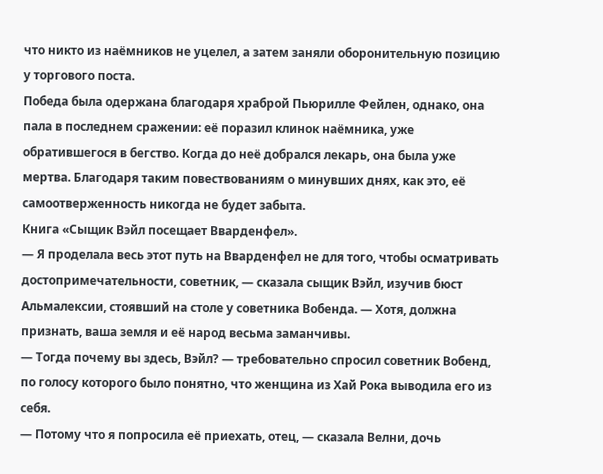что никто из наёмников не уцелел, а затем заняли оборонительную позицию у торгового поста.
Победа была одержана благодаря храброй Пьюрилле Фейлен, однако, она пала в последнем сражении: её поразил клинок наёмника, уже обратившегося в бегство. Когда до неё добрался лекарь, она была уже мертва. Благодаря таким повествованиям о минувших днях, как это, её самоотверженность никогда не будет забыта.
Книга «Сыщик Вэйл посещает Вварденфел».
— Я проделала весь этот путь на Вварденфел не для того, чтобы осматривать достопримечательности, советник, — сказала сыщик Вэйл, изучив бюст Альмалексии, стоявший на столе у советника Вобенда. — Хотя, должна признать, ваша земля и её народ весьма заманчивы.
— Тогда почему вы здесь, Вэйл? — требовательно спросил советник Вобенд, по голосу которого было понятно, что женщина из Хай Рока выводила его из себя.
— Потому что я попросила её приехать, отец, — сказала Велни, дочь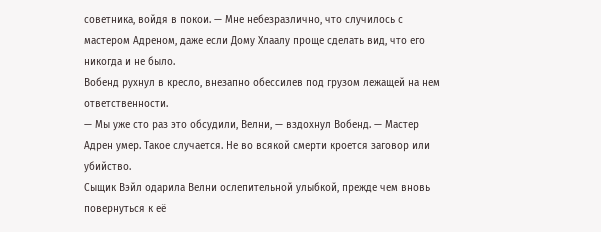советника, войдя в покои. — Мне небезразлично, что случилось с мастером Адреном, даже если Дому Хлаалу проще сделать вид, что его никогда и не было.
Вобенд рухнул в кресло, внезапно обессилев под грузом лежащей на нем ответственности.
— Мы уже сто раз это обсудили, Велни, — вздохнул Вобенд. — Мастер Адрен умер. Такое случается. Не во всякой смерти кроется заговор или убийство.
Сыщик Вэйл одарила Велни ослепительной улыбкой, прежде чем вновь повернуться к её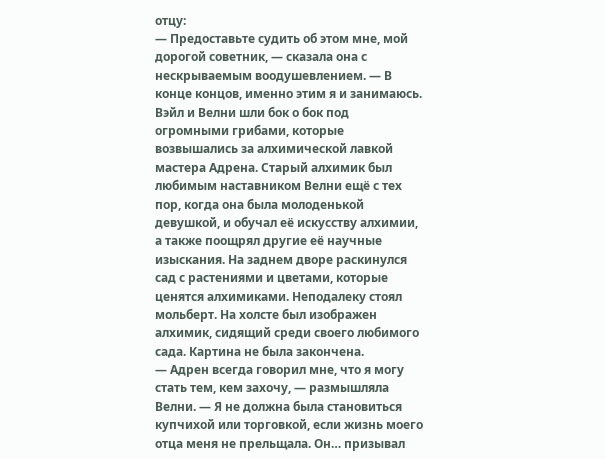отцу:
— Предоставьте судить об этом мне, мой дорогой советник, — сказала она с нескрываемым воодушевлением. — В конце концов, именно этим я и занимаюсь.
Вэйл и Велни шли бок о бок под огромными грибами, которые возвышались за алхимической лавкой мастера Адрена. Старый алхимик был любимым наставником Велни ещё с тех пор, когда она была молоденькой девушкой, и обучал её искусству алхимии, а также поощрял другие её научные изыскания. На заднем дворе раскинулся сад с растениями и цветами, которые ценятся алхимиками. Неподалеку стоял мольберт. На холсте был изображен алхимик, сидящий среди своего любимого сада. Картина не была закончена.
— Адрен всегда говорил мне, что я могу стать тем, кем захочу, — размышляла Велни. — Я не должна была становиться купчихой или торговкой, если жизнь моего отца меня не прельщала. Он… призывал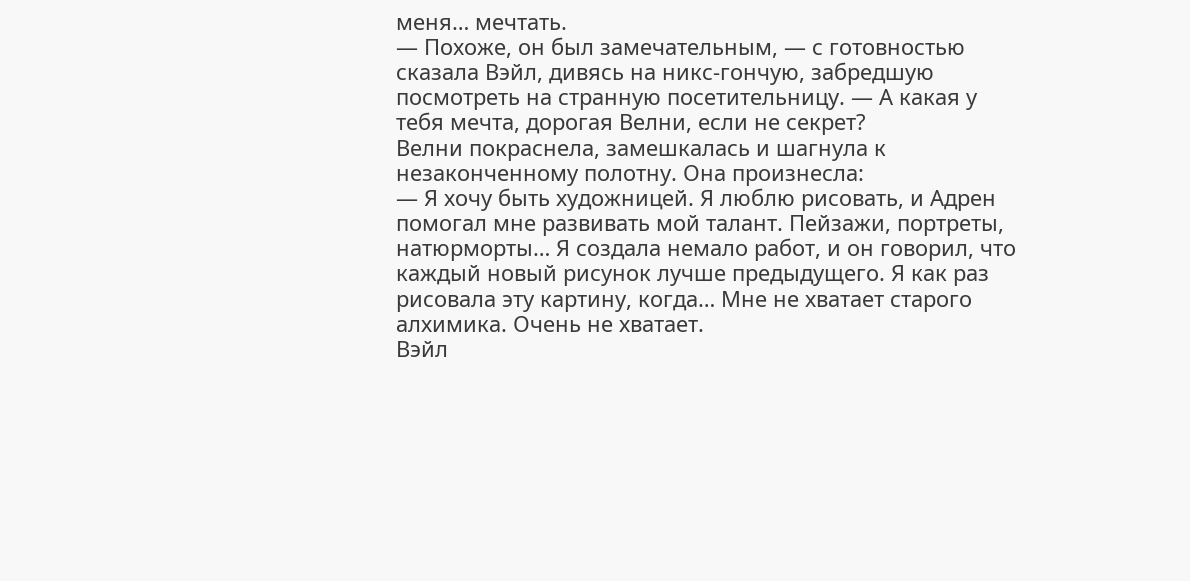меня… мечтать.
— Похоже, он был замечательным, — с готовностью сказала Вэйл, дивясь на никс-гончую, забредшую посмотреть на странную посетительницу. — А какая у тебя мечта, дорогая Велни, если не секрет?
Велни покраснела, замешкалась и шагнула к незаконченному полотну. Она произнесла:
— Я хочу быть художницей. Я люблю рисовать, и Адрен помогал мне развивать мой талант. Пейзажи, портреты, натюрморты… Я создала немало работ, и он говорил, что каждый новый рисунок лучше предыдущего. Я как раз рисовала эту картину, когда… Мне не хватает старого алхимика. Очень не хватает.
Вэйл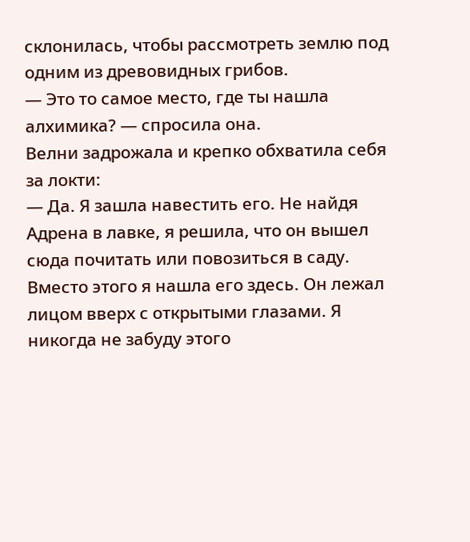склонилась, чтобы рассмотреть землю под одним из древовидных грибов.
— Это то самое место, где ты нашла алхимика? — спросила она.
Велни задрожала и крепко обхватила себя за локти:
— Да. Я зашла навестить его. Не найдя Адрена в лавке, я решила, что он вышел сюда почитать или повозиться в саду. Вместо этого я нашла его здесь. Он лежал лицом вверх с открытыми глазами. Я никогда не забуду этого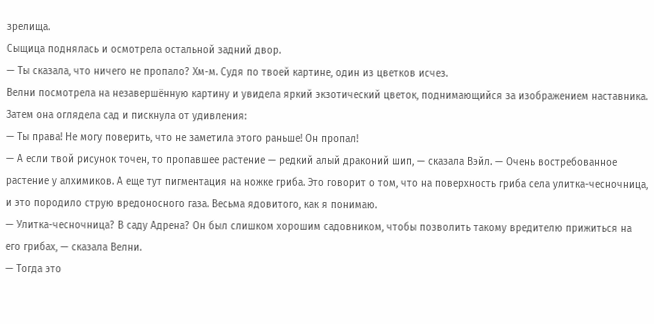зрелища.
Сыщица поднялась и осмотрела остальной задний двор.
— Ты сказала, что ничего не пропало? Хм-м. Судя по твоей картине, один из цветков исчез.
Велни посмотрела на незавершённую картину и увидела яркий экзотический цветок, поднимающийся за изображением наставника. Затем она оглядела сад и пискнула от удивления:
— Ты права! Не могу поверить, что не заметила этого раньше! Он пропал!
— А если твой рисунок точен, то пропавшее растение — редкий алый драконий шип, — сказала Вэйл. — Очень востребованное растение у алхимиков. А еще тут пигментация на ножке гриба. Это говорит о том, что на поверхность гриба села улитка-чесночница, и это породило струю вредоносного газа. Весьма ядовитого, как я понимаю.
— Улитка-чесночница? В саду Адрена? Он был слишком хорошим садовником, чтобы позволить такому вредителю прижиться на его грибах, — сказала Велни.
— Тогда это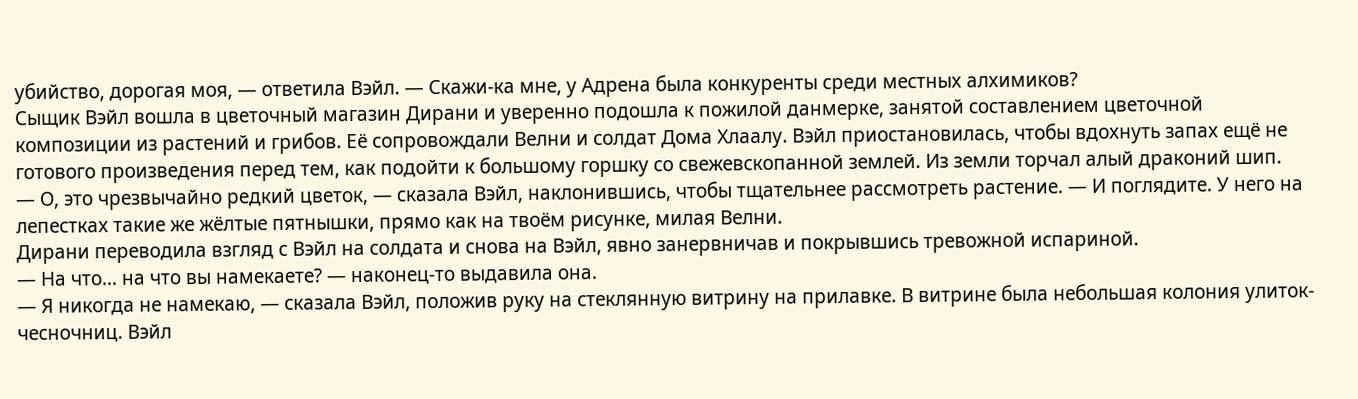убийство, дорогая моя, — ответила Вэйл. — Скажи-ка мне, у Адрена была конкуренты среди местных алхимиков?
Сыщик Вэйл вошла в цветочный магазин Дирани и уверенно подошла к пожилой данмерке, занятой составлением цветочной композиции из растений и грибов. Её сопровождали Велни и солдат Дома Хлаалу. Вэйл приостановилась, чтобы вдохнуть запах ещё не готового произведения перед тем, как подойти к большому горшку со свежевскопанной землей. Из земли торчал алый драконий шип.
— О, это чрезвычайно редкий цветок, — сказала Вэйл, наклонившись, чтобы тщательнее рассмотреть растение. — И поглядите. У него на лепестках такие же жёлтые пятнышки, прямо как на твоём рисунке, милая Велни.
Дирани переводила взгляд с Вэйл на солдата и снова на Вэйл, явно занервничав и покрывшись тревожной испариной.
— На что… на что вы намекаете? — наконец-то выдавила она.
— Я никогда не намекаю, — сказала Вэйл, положив руку на стеклянную витрину на прилавке. В витрине была небольшая колония улиток-чесночниц. Вэйл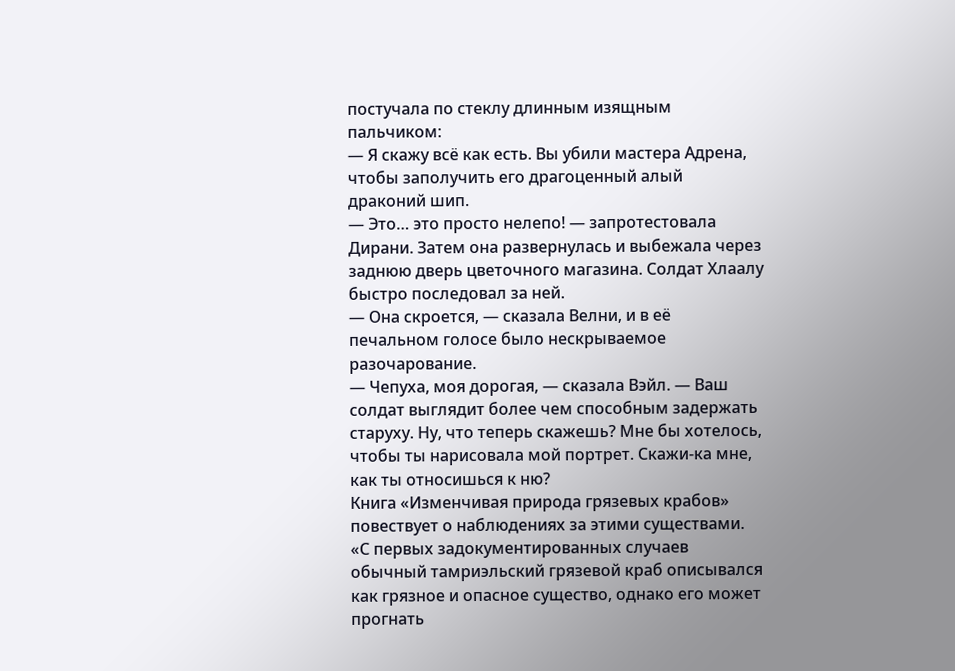постучала по стеклу длинным изящным пальчиком:
— Я скажу всё как есть. Вы убили мастера Адрена, чтобы заполучить его драгоценный алый драконий шип.
— Это… это просто нелепо! — запротестовала Дирани. Затем она развернулась и выбежала через заднюю дверь цветочного магазина. Солдат Хлаалу быстро последовал за ней.
— Она скроется, — сказала Велни, и в её печальном голосе было нескрываемое разочарование.
— Чепуха, моя дорогая, — сказала Вэйл. — Ваш солдат выглядит более чем способным задержать старуху. Ну, что теперь скажешь? Мне бы хотелось, чтобы ты нарисовала мой портрет. Скажи-ка мне, как ты относишься к ню?
Книга «Изменчивая природа грязевых крабов» повествует о наблюдениях за этими существами.
«С первых задокументированных случаев обычный тамриэльский грязевой краб описывался как грязное и опасное существо, однако его может прогнать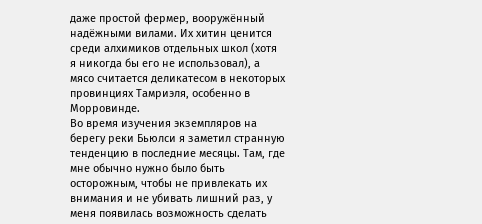даже простой фермер, вооружённый надёжными вилами. Их хитин ценится среди алхимиков отдельных школ (хотя я никогда бы его не использовал), а мясо считается деликатесом в некоторых провинциях Тамриэля, особенно в Морровинде.
Во время изучения экземпляров на берегу реки Бьюлси я заметил странную тенденцию в последние месяцы. Там, где мне обычно нужно было быть осторожным, чтобы не привлекать их внимания и не убивать лишний раз, у меня появилась возможность сделать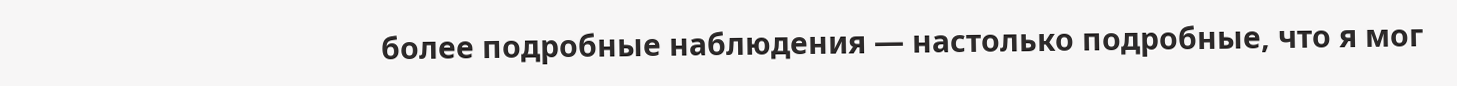более подробные наблюдения — настолько подробные, что я мог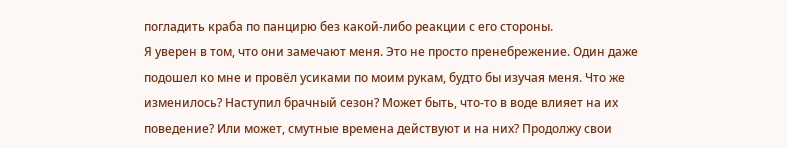погладить краба по панцирю без какой-либо реакции с его стороны.
Я уверен в том, что они замечают меня. Это не просто пренебрежение. Один даже подошел ко мне и провёл усиками по моим рукам, будто бы изучая меня. Что же изменилось? Наступил брачный сезон? Может быть, что-то в воде влияет на их поведение? Или может, смутные времена действуют и на них? Продолжу свои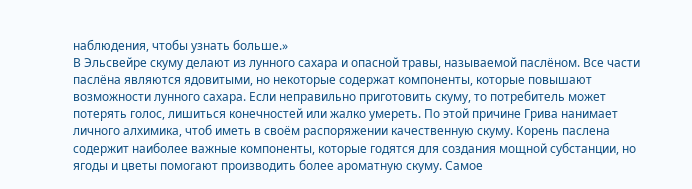наблюдения, чтобы узнать больше.»
В Эльсвейре скуму делают из лунного сахара и опасной травы, называемой паслёном. Все части паслёна являются ядовитыми, но некоторые содержат компоненты, которые повышают возможности лунного сахара. Если неправильно приготовить скуму, то потребитель может потерять голос, лишиться конечностей или жалко умереть. По этой причине Грива нанимает личного алхимика, чтоб иметь в своём распоряжении качественную скуму. Корень паслена содержит наиболее важные компоненты, которые годятся для создания мощной субстанции, но ягоды и цветы помогают производить более ароматную скуму. Самое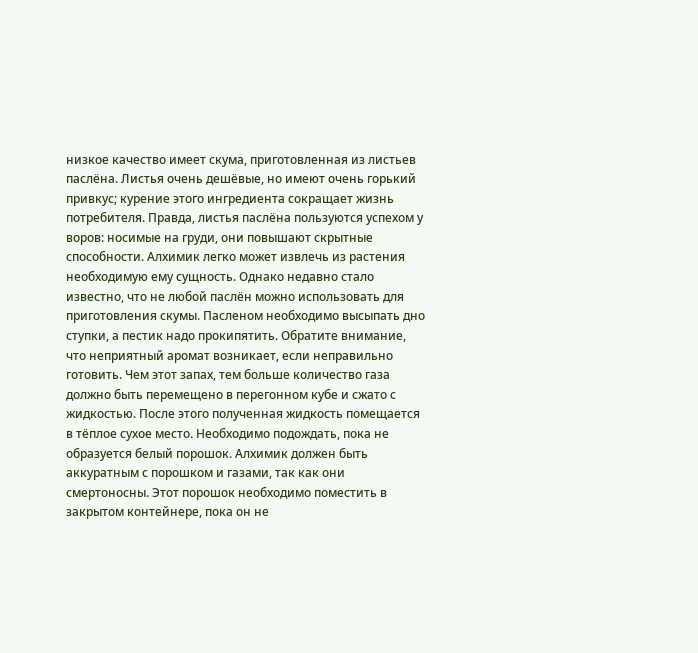низкое качество имеет скума, приготовленная из листьев паслёна. Листья очень дешёвые, но имеют очень горький привкус; курение этого ингредиента сокращает жизнь потребителя. Правда, листья паслёна пользуются успехом у воров: носимые на груди, они повышают скрытные способности. Алхимик легко может извлечь из растения необходимую ему сущность. Однако недавно стало известно, что не любой паслён можно использовать для приготовления скумы. Пасленом необходимо высыпать дно ступки, а пестик надо прокипятить. Обратите внимание, что неприятный аромат возникает, если неправильно готовить. Чем этот запах, тем больше количество газа должно быть перемещено в перегонном кубе и сжато с жидкостью. После этого полученная жидкость помещается в тёплое сухое место. Необходимо подождать, пока не образуется белый порошок. Алхимик должен быть аккуратным с порошком и газами, так как они смертоносны. Этот порошок необходимо поместить в закрытом контейнере, пока он не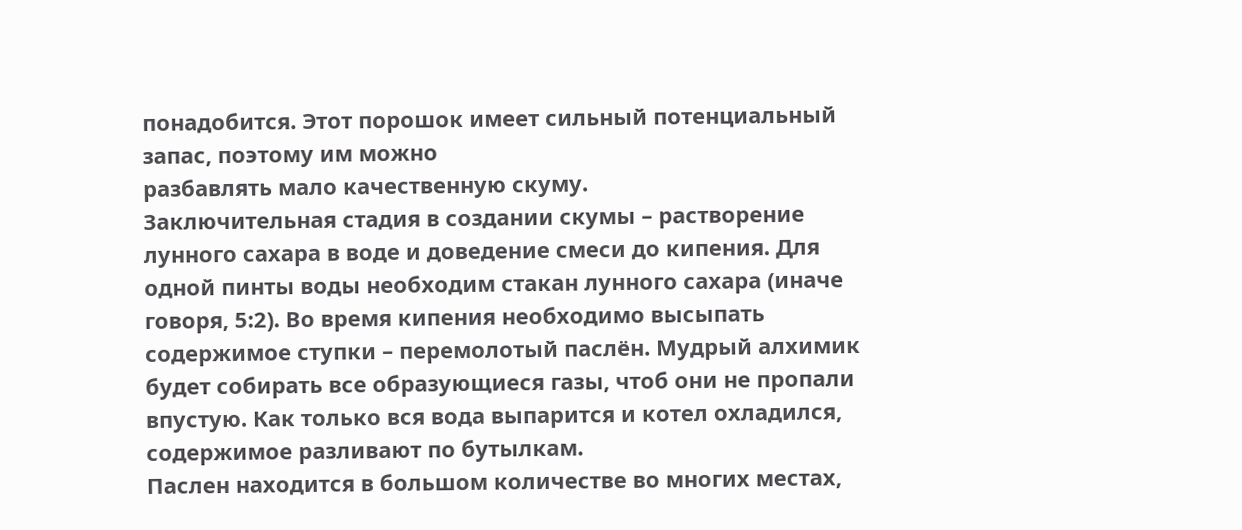понадобится. Этот порошок имеет сильный потенциальный запас, поэтому им можно
разбавлять мало качественную скуму.
Заключительная стадия в создании скумы – растворение лунного сахара в воде и доведение смеси до кипения. Для одной пинты воды необходим стакан лунного сахара (иначе говоря, 5:2). Во время кипения необходимо высыпать содержимое ступки – перемолотый паслён. Мудрый алхимик будет собирать все образующиеся газы, чтоб они не пропали впустую. Как только вся вода выпарится и котел охладился, содержимое разливают по бутылкам.
Паслен находится в большом количестве во многих местах,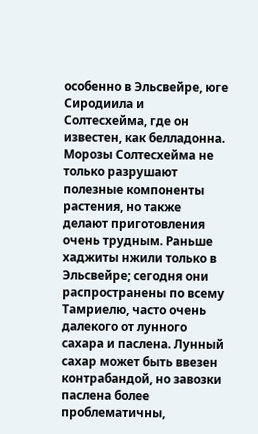особенно в Эльсвейре, юге Сиродиила и Солтесхейма, где он известен, как белладонна. Морозы Солтесхейма не только разрушают полезные компоненты растения, но также делают приготовления очень трудным. Раньше хаджиты нжили только в Эльсвейре; сегодня они распространены по всему Тамриелю, часто очень далекого от лунного сахара и паслена. Лунный сахар может быть ввезен контрабандой, но завозки паслена более проблематичны,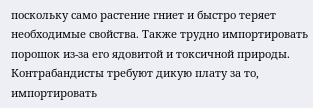поскольку само растение гниет и быстро теряет необходимые свойства. Также трудно импортировать порошок из-за его ядовитой и токсичной природы. Контрабандисты требуют дикую плату за то, импортировать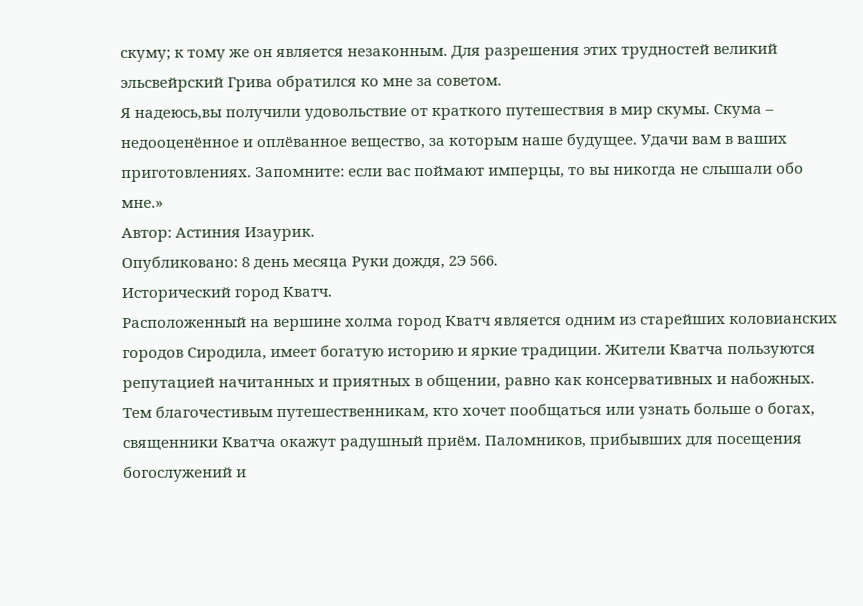скуму; к тому же он является незаконным. Для разрешения этих трудностей великий эльсвейрский Грива обратился ко мне за советом.
Я надеюсь,вы получили удовольствие от краткого путешествия в мир скумы. Скума – недооценённое и оплёванное вещество, за которым наше будущее. Удачи вам в ваших приготовлениях. Запомните: если вас поймают имперцы, то вы никогда не слышали обо мне.»
Автор: Астиния Изаурик.
Опубликовано: 8 день месяца Руки дождя, 2Э 566.
Исторический город Кватч.
Расположенный на вершине холма город Кватч является одним из старейших коловианских городов Сиродила, имеет богатую историю и яркие традиции. Жители Кватча пользуются репутацией начитанных и приятных в общении, равно как консервативных и набожных. Тем благочестивым путешественникам, кто хочет пообщаться или узнать больше о богах, священники Кватча окажут радушный приём. Паломников, прибывших для посещения богослужений и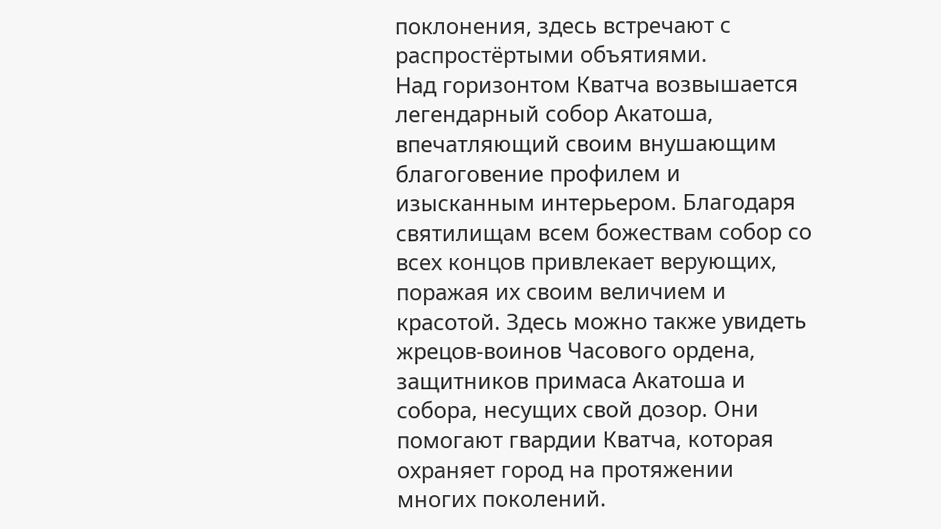поклонения, здесь встречают с распростёртыми объятиями.
Над горизонтом Кватча возвышается легендарный собор Акатоша, впечатляющий своим внушающим благоговение профилем и изысканным интерьером. Благодаря святилищам всем божествам собор со всех концов привлекает верующих, поражая их своим величием и красотой. Здесь можно также увидеть жрецов-воинов Часового ордена, защитников примаса Акатоша и собора, несущих свой дозор. Они помогают гвардии Кватча, которая охраняет город на протяжении многих поколений.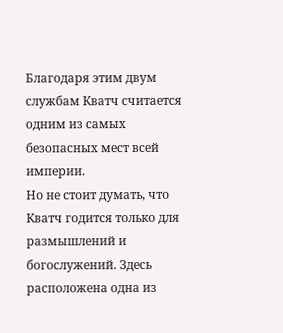Благодаря этим двум службам Кватч считается одним из самых безопасных мест всей империи.
Но не стоит думать, что Кватч годится только для размышлений и богослужений. Здесь расположена одна из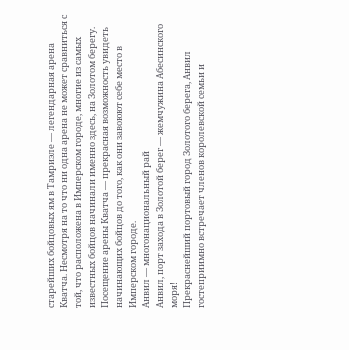старейших бойцовых ям в Тамриэле — легендарная арена Кватча. Несмотря на то что ни одна арена не может сравниться с той, что расположена в Имперском городе, многие из самых известных бойцов начинали именно здесь, на Золотом берегу. Посещение арены Кватча — прекрасная возможность увидеть начинающих бойцов до того, как они завоюют себе место в Имперском городе.
Анвил — многонациональный рай
Анвил, порт захода в Золотой берег — жемчужина Абесинского моря!
Прекраснейший портовый город Золотого берега, Анвил гостеприимно встречает членов королевской семьи и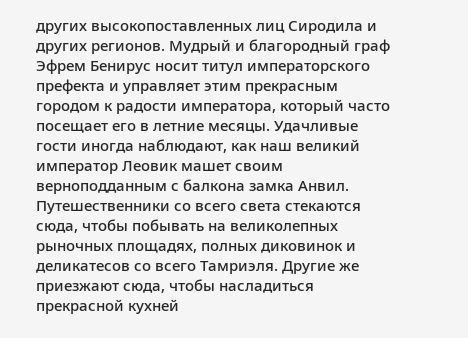других высокопоставленных лиц Сиродила и других регионов. Мудрый и благородный граф Эфрем Бенирус носит титул императорского префекта и управляет этим прекрасным городом к радости императора, который часто посещает его в летние месяцы. Удачливые гости иногда наблюдают, как наш великий император Леовик машет своим верноподданным с балкона замка Анвил.
Путешественники со всего света стекаются сюда, чтобы побывать на великолепных рыночных площадях, полных диковинок и деликатесов со всего Тамриэля. Другие же приезжают сюда, чтобы насладиться прекрасной кухней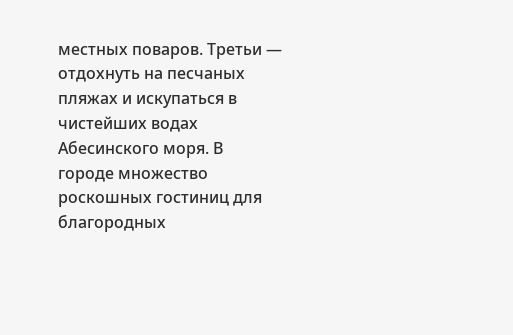местных поваров. Третьи — отдохнуть на песчаных пляжах и искупаться в чистейших водах Абесинского моря. В городе множество роскошных гостиниц для благородных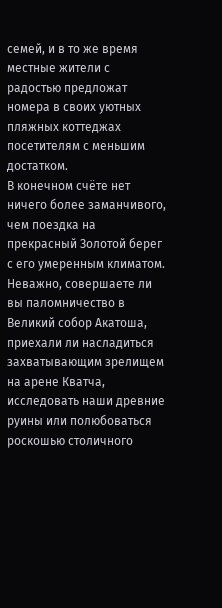семей, и в то же время местные жители с радостью предложат номера в своих уютных пляжных коттеджах посетителям с меньшим достатком.
В конечном счёте нет ничего более заманчивого, чем поездка на прекрасный Золотой берег с его умеренным климатом. Неважно, совершаете ли вы паломничество в Великий собор Акатоша, приехали ли насладиться захватывающим зрелищем на арене Кватча, исследовать наши древние руины или полюбоваться роскошью столичного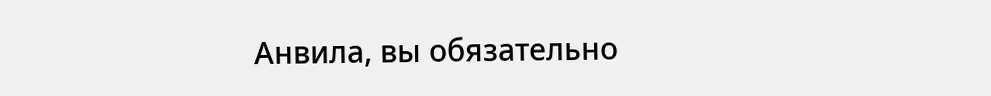Анвила, вы обязательно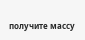получите массу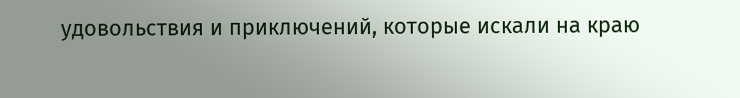удовольствия и приключений, которые искали на краю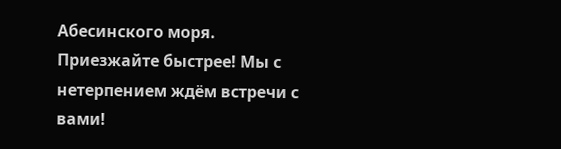Абесинского моря. Приезжайте быстрее! Мы с нетерпением ждём встречи с вами!